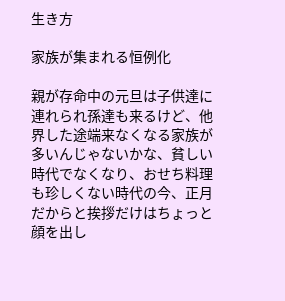生き方

家族が集まれる恒例化

親が存命中の元旦は子供達に連れられ孫達も来るけど、他界した途端来なくなる家族が多いんじゃないかな、貧しい時代でなくなり、おせち料理も珍しくない時代の今、正月だからと挨拶だけはちょっと顔を出し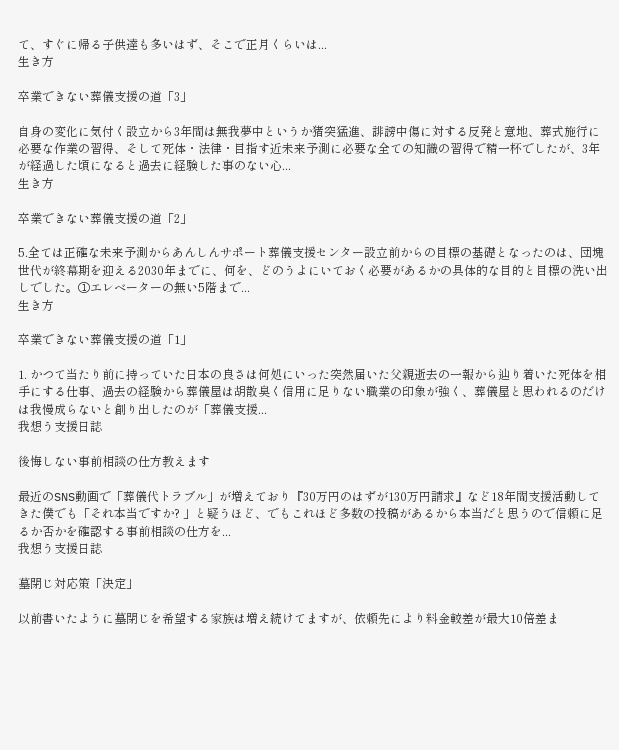て、すぐに帰る子供達も多いはず、そこで正月くらいは...
生き方

卒業できない葬儀支援の道「3」

自身の変化に気付く設立から3年間は無我夢中というか猪突猛進、誹謗中傷に対する反発と意地、葬式施行に必要な作業の習得、そして死体・法律・目指す近未来予測に必要な全ての知識の習得で精一杯でしたが、3年が経過した頃になると過去に経験した事のない心...
生き方

卒業できない葬儀支援の道「2」

5.全ては正確な未来予測からあんしんサポート葬儀支援センター設立前からの目標の基礎となったのは、団塊世代が終幕期を迎える2030年までに、何を、どのうよにいておく必要があるかの具体的な目的と目標の洗い出しでした。①エレベーターの無い5階まで...
生き方

卒業できない葬儀支援の道「1」

1. かつて当たり前に持っていた日本の良さは何処にいった突然届いた父親逝去の一報から辿り着いた死体を相手にする仕事、過去の経験から葬儀屋は胡散臭く信用に足りない職業の印象が強く、葬儀屋と思われるのだけは我慢成らないと創り出したのが「葬儀支援...
我想う支援日誌

後悔しない事前相談の仕方教えます

最近のSNS動画で「葬儀代トラブル」が増えており『30万円のはずが130万円請求』など18年間支援活動してきた僕でも「それ本当ですか? 」と疑うほど、でもこれほど多数の投稿があるから本当だと思うので信頼に足るか否かを確認する事前相談の仕方を...
我想う支援日誌

墓閉じ対応策「決定」

以前書いたように墓閉じを希望する家族は増え続けてますが、依頼先により料金較差が最大10倍差ま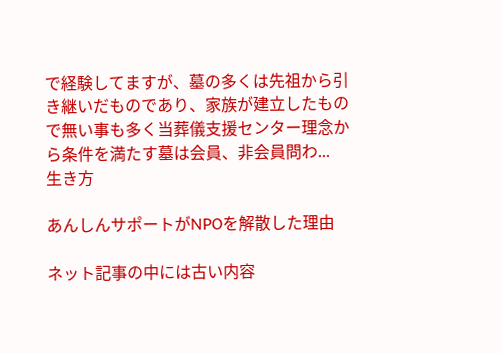で経験してますが、墓の多くは先祖から引き継いだものであり、家族が建立したもので無い事も多く当葬儀支援センター理念から条件を満たす墓は会員、非会員問わ...
生き方

あんしんサポートがNPOを解散した理由

ネット記事の中には古い内容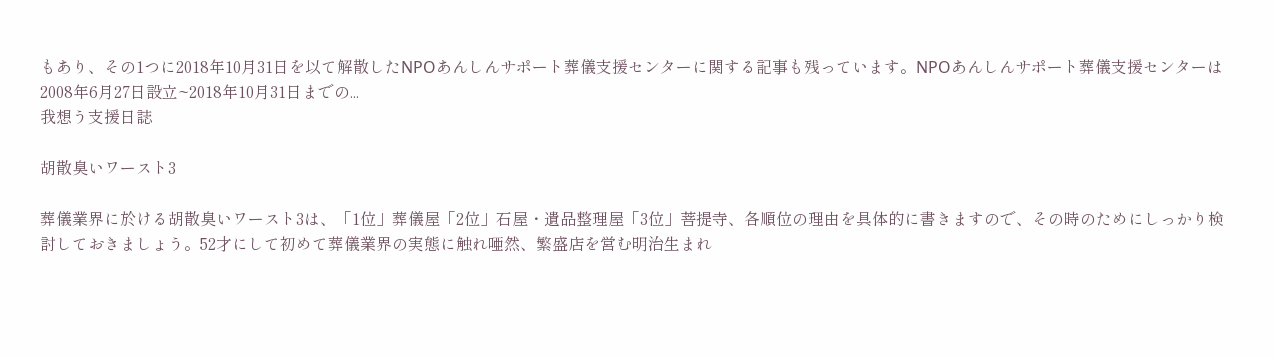もあり、その1つに2018年10月31日を以て解散したNPOあんしんサポート葬儀支援センターに関する記事も残っています。NPOあんしんサポート葬儀支援センターは2008年6月27日設立~2018年10月31日までの...
我想う支援日誌

胡散臭いワースト3

葬儀業界に於ける胡散臭いワースト3は、「1位」葬儀屋「2位」石屋・遺品整理屋「3位」菩提寺、各順位の理由を具体的に書きますので、その時のためにしっかり検討しておきましょう。52才にして初めて葬儀業界の実態に触れ唖然、繁盛店を営む明治生まれ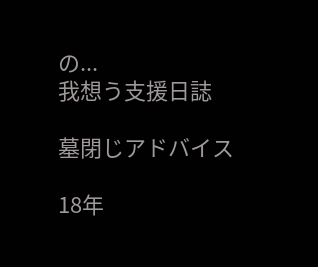の...
我想う支援日誌

墓閉じアドバイス

18年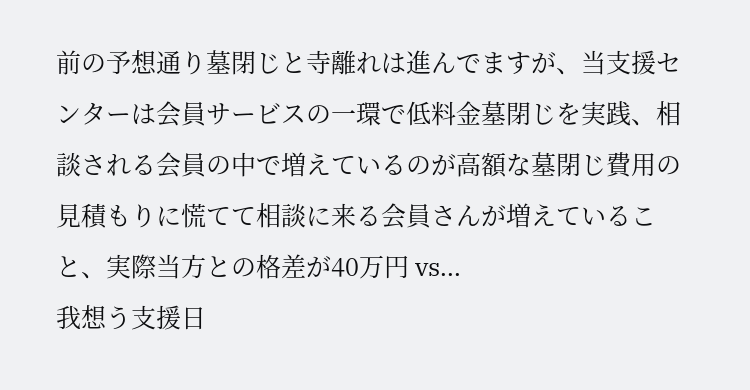前の予想通り墓閉じと寺離れは進んでますが、当支援センターは会員サービスの一環で低料金墓閉じを実践、相談される会員の中で増えているのが高額な墓閉じ費用の見積もりに慌てて相談に来る会員さんが増えていること、実際当方との格差が40万円 vs...
我想う支援日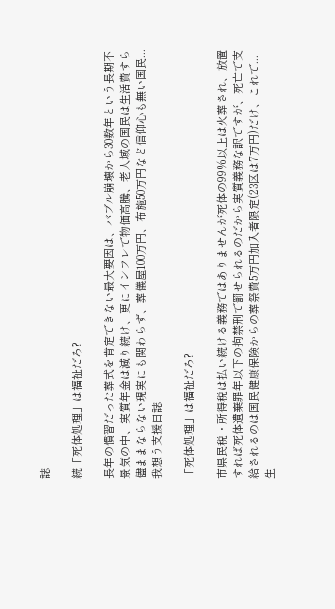誌

続「死体処理」は福祉だろ?

長年の慣習だった葬式を肯定できない最大要因は、バブル崩壊から30数年という長期不景気の中、実質年金は減り続け、更にインフレで物価高騰、老人域の国民は生活費すら儘ままならない現実にも関わらず、葬儀屋100万円、布施50万円など信仰心も無い国民...
我想う支援日誌

「死体処理」は福祉だろ?

市県民税・所得税は払い続ける義務ではありませんが死体の99%以上は火葬され、放置すれば死体遺棄罪年以下の拘禁刑で罰せられるのだから実質義務な訳ですが、死亡で支給されるのは国民健康保険からの葬祭費5万円加入者限定(23区は7万円)だけ、これで...
生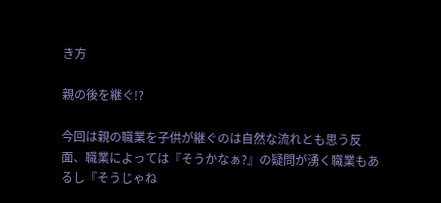き方

親の後を継ぐ!?

今回は親の職業を子供が継ぐのは自然な流れとも思う反面、職業によっては『そうかなぁ?』の疑問が湧く職業もあるし『そうじゃね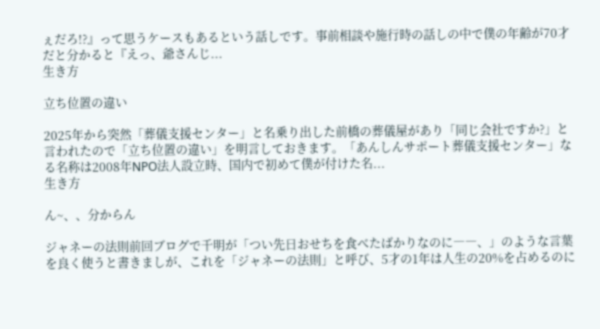ぇだろ!?』って思うケースもあるという話しです。事前相談や施行時の話しの中で僕の年齢が70才だと分かると『えっ、爺さんじ...
生き方

立ち位置の違い

2025年から突然「葬儀支援センター」と名乗り出した前橋の葬儀屋があり「同じ会社ですか?」と言われたので「立ち位置の違い」を明言しておきます。「あんしんサポート葬儀支援センター」なる名称は2008年NPO法人設立時、国内で初めて僕が付けた名...
生き方

ん~、、分からん

ジャネーの法則前回ブログで千明が「つい先日おせちを食べたばかりなのに――、」のような言葉を良く使うと書きましが、これを「ジャネーの法則」と呼び、5才の1年は人生の20%を占めるのに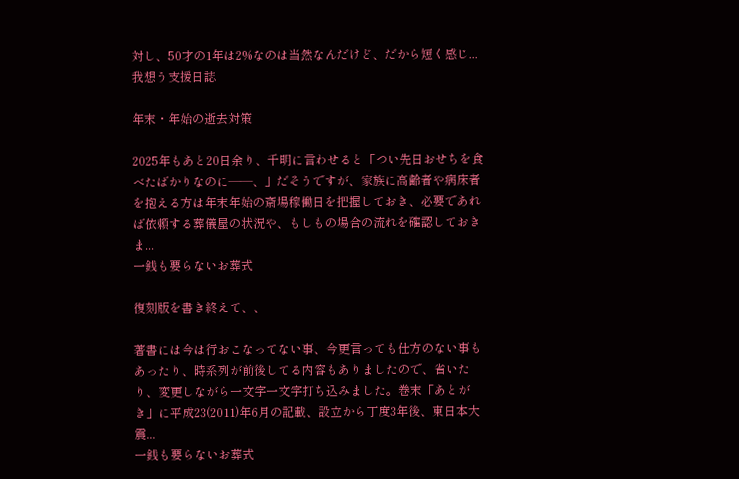対し、50才の1年は2%なのは当然なんだけど、だから短く感じ...
我想う支援日誌

年末・年始の逝去対策

2025年もあと20日余り、千明に言わせると「つい先日おせちを食べたばかりなのに――、」だそうですが、家族に高齢者や病床者を抱える方は年末年始の斎場稼働日を把握しておき、必要であれば依頼する葬儀屋の状況や、もしもの場合の流れを確認しておきま...
一銭も要らないお葬式

復刻版を書き終えて、、

著書には今は行おこなってない事、今更言っても仕方のない事もあったり、時系列が前後してる内容もありましたので、省いたり、変更しながら一文字一文字打ち込みました。巻末「あとがき」に平成23(2011)年6月の記載、設立から丁度3年後、東日本大震...
一銭も要らないお葬式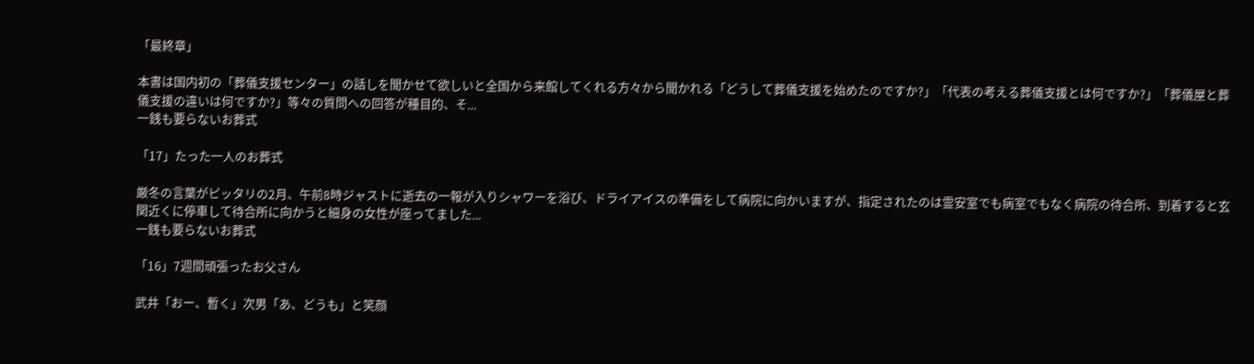「最終章」

本書は国内初の「葬儀支援センター」の話しを聞かせて欲しいと全国から来館してくれる方々から聞かれる「どうして葬儀支援を始めたのですか?」「代表の考える葬儀支援とは何ですか?」「葬儀屋と葬儀支援の違いは何ですか?」等々の質問への回答が種目的、そ...
一銭も要らないお葬式

「17」たった一人のお葬式

厳冬の言葉がピッタリの2月、午前8時ジャストに逝去の一報が入りシャワーを浴び、ドライアイスの準備をして病院に向かいますが、指定されたのは霊安室でも病室でもなく病院の待合所、到着すると玄関近くに停車して待合所に向かうと細身の女性が座ってました...
一銭も要らないお葬式

「16」7週間頑張ったお父さん

武井「おー、暫く」次男「あ、どうも」と笑顔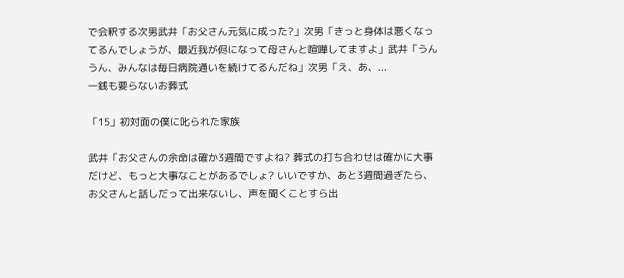で会釈する次男武井「お父さん元気に成った?」次男「きっと身体は悪くなってるんでしょうが、最近我が侭になって母さんと喧嘩してますよ」武井「うんうん、みんなは毎日病院通いを続けてるんだね」次男「え、あ、...
一銭も要らないお葬式

「15」初対面の僕に叱られた家族

武井「お父さんの余命は確か3週間ですよね? 葬式の打ち合わせは確かに大事だけど、もっと大事なことがあるでしょ? いいですか、あと3週間過ぎたら、お父さんと話しだって出来ないし、声を聞くことすら出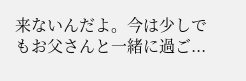来ないんだよ。今は少しでもお父さんと一緒に過ご...